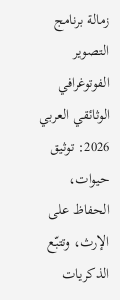زمالة برنامج التصوير الفوتوغرافي الوثائقي العربي 2026: توثيق حيوات، الحفاظ على الإرث، وتتبّع الذكريات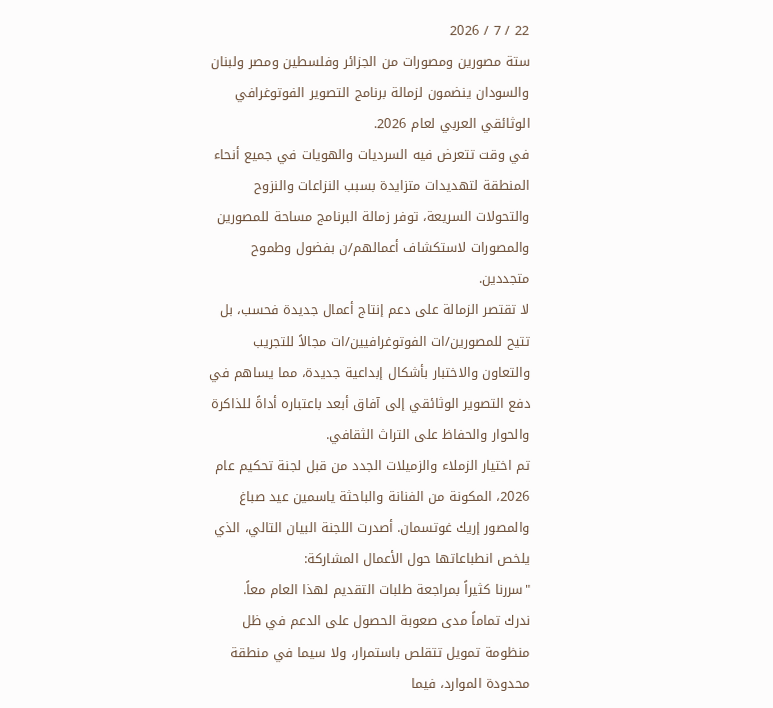22 / 7 / 2026
ستة مصورين ومصورات من الجزائر وفلسطين ومصر ولبنان والسودان ينضمون لزمالة برنامج التصوير الفوتوغرافي الوثائقي العربي لعام 2026.
في وقت تتعرض فيه السرديات والهويات في جميع أنحاء المنطقة لتهديدات متزايدة بسبب النزاعات والنزوح والتحولات السريعة، توفر زمالة البرنامج مساحة للمصورين والمصورات لاستكشاف أعمالهم/ن بفضول وطموح متجددين.
لا تقتصر الزمالة على دعم إنتاج أعمال جديدة فحسب، بل تتيح للمصورين/ات الفوتوغرافيين/ات مجالاً للتجريب والتعاون والاختبار بأشكال إبداعية جديدة، مما يساهم في دفع التصوير الوثائقي إلى آفاق أبعد باعتباره أداةً للذاكرة والحوار والحفاظ على التراث الثقافي.
تم اختيار الزملاء والزميلات الجدد من قبل لجنة تحكيم عام 2026، المكونة من الفنانة والباحثة ياسمين عيد صباغ والمصور إريك غوتسمان. أصدرت اللجنة البيان التالي، الذي يلخص انطباعاتها حول الأعمال المشاركة:
"سررنا كثيراً بمراجعة طلبات التقديم لهذا العام معاً.
ندرك تماماً مدى صعوبة الحصول على الدعم في ظل منظومة تمويل تتقلص باستمرار، ولا سيما في منطقة محدودة الموارد، فيما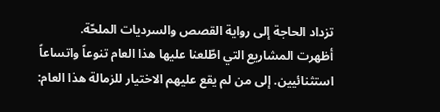تزداد الحاجة إلى رواية القصص والسرديات الملحّة.
أظهرت المشاريع التي اطّلعنا عليها هذا العام تنوعاً واتساعاً استثنائيين. إلى من لم يقع عليهم الاختيار للزمالة هذا العام: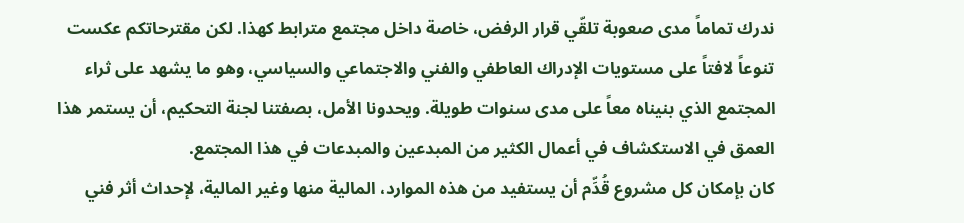ندرك تماماً مدى صعوبة تلقّي قرار الرفض، خاصة داخل مجتمع مترابط كهذا. لكن مقترحاتكم عكست تنوعاً لافتاً على مستويات الإدراك العاطفي والفني والاجتماعي والسياسي، وهو ما يشهد على ثراء المجتمع الذي بنيناه معاً على مدى سنوات طويلة. ويحدونا الأمل، بصفتنا لجنة التحكيم، أن يستمر هذا العمق في الاستكشاف في أعمال الكثير من المبدعين والمبدعات في هذا المجتمع.
كان بإمكان كل مشروع قُدِّم أن يستفيد من هذه الموارد، المالية منها وغير المالية، لإحداث أثر فني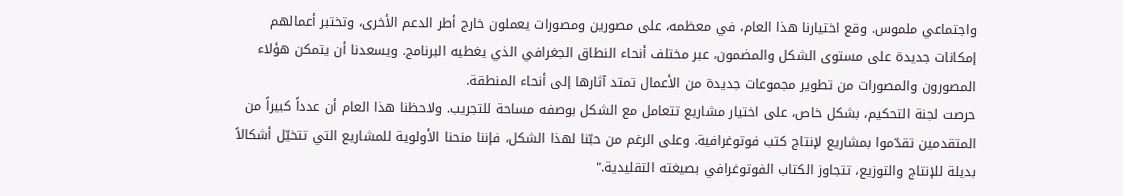واجتماعي ملموس. وقع اختيارنا هذا العام، في معظمه، على مصورين ومصورات يعملون خارج أطر الدعم الأخرى، وتختبر أعمالهم إمكانات جديدة على مستوى الشكل والمضمون، عبر مختلف أنحاء النطاق الجغرافي الذي يغطيه البرنامج. ويسعدنا أن يتمكن هؤلاء المصورون والمصورات من تطوير مجموعات جديدة من الأعمال تمتد آثارها إلى أنحاء المنطقة.
حرصت لجنة التحكيم، بشكل خاص، على اختيار مشاريع تتعامل مع الشكل بوصفه مساحة للتجريب. ولاحظنا هذا العام أن عدداً كبيراً من المتقدمين تقدّموا بمشاريع لإنتاج كتب فوتوغرافية. وعلى الرغم من حبّنا لهذا الشكل، فإننا منحنا الأولوية للمشاريع التي تتخيّل أشكالاً بديلة للإنتاج والتوزيع، تتجاوز الكتاب الفوتوغرافي بصيغته التقليدية."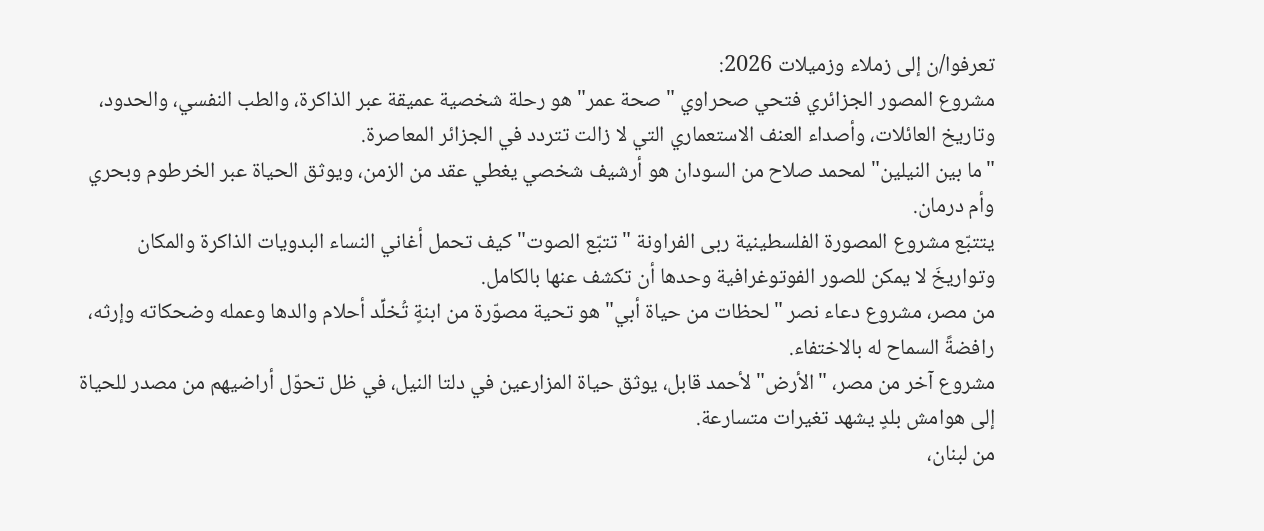تعرفوا/ن إلى زملاء وزميلات 2026:
مشروع المصور الجزائري فتحي صحراوي "صحة عمر" هو رحلة شخصية عميقة عبر الذاكرة، والطب النفسي، والحدود، وتاريخ العائلات، وأصداء العنف الاستعماري التي لا زالت تتردد في الجزائر المعاصرة.
"ما بين النيلين" لمحمد صلاح من السودان هو أرشيف شخصي يغطي عقد من الزمن، ويوثق الحياة عبر الخرطوم وبحري وأم درمان.
يتتبّع مشروع المصورة الفلسطينية ربى الفراونة "تتبّع الصوت" كيف تحمل أغاني النساء البدويات الذاكرة والمكان وتواريخَ لا يمكن للصور الفوتوغرافية وحدها أن تكشف عنها بالكامل.
من مصر، مشروع دعاء نصر "لحظات من حياة أبي" هو تحية مصوّرة من ابنةٍ تُخلِّد أحلام والدها وعمله وضحكاته وإرثه، رافضةً السماح له بالاختفاء.
مشروع آخر من مصر، "الأرض" لأحمد قابل، يوثق حياة المزارعين في دلتا النيل، في ظل تحوّل أراضيهم من مصدر للحياة إلى هوامش بلدٍ يشهد تغيرات متسارعة.
من لبنان،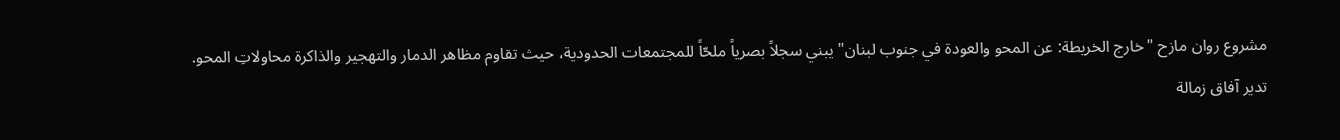مشروع روان مازح "خارج الخريطة: عن المحو والعودة في جنوب لبنان" يبني سجلاً بصرياً ملحّاً للمجتمعات الحدودية، حيث تقاوم مظاهر الدمار والتهجير والذاكرة محاولاتِ المحو.
تدير آفاق زمالة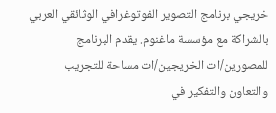خريجي برنامج التصوير الفوتوغرافي الوثائقي العربي بالشراكة مع مؤسسة ماغنوم. يقدم البرنامج للمصورين/ات الخريجين/ات مساحة للتجريب والتعاون والتفكير في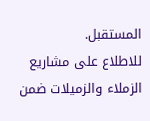المستقبل.
للاطلاع على مشاريع الزملاء والزميلات ضمن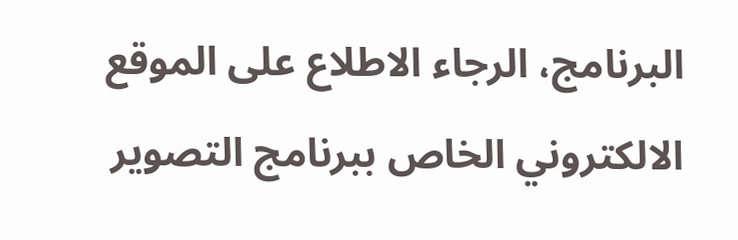البرنامج، الرجاء الاطلاع على الموقع الالكتروني الخاص ببرنامج التصوير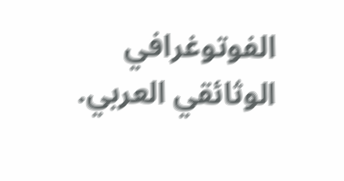الفوتوغرافي الوثائقي العربي.